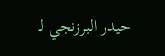حيدر البرزنجي لـ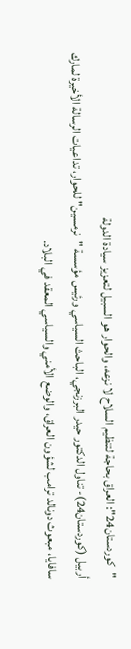"كوردستان24": العراق بحاجة لتنظيم السلاح لا نزعه، والحوار هو السبيل لتعزيز سيادة الدولة
أربيل (كوردستان24)- تناول الدكتور حيدر البرزنجي، الباحث السياسي ورئيس مؤسسة "نرمسين" للحوار، تداعيات الرسالة الأخيرة لمارك سافايا، مبعوث دونالد ترامب لشؤون العراق، والوضع الأمني والسياسي المعقد في البلاد.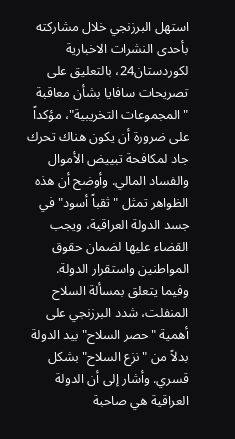استهل البرزنجي خلال مشاركته بأحدى النشرات الاخبارية لكوردستان24، بالتعليق على تصريحات سافايا بشأن معاقبة "المجموعات التخريبية"، مؤكداً على ضرورة أن يكون هناك تحرك جاد لمكافحة تبييض الأموال والفساد المالي. وأوضح أن هذه الظواهر تمثل "ثقباً أسود" في جسد الدولة العراقية، ويجب القضاء عليها لضمان حقوق المواطنين واستقرار الدولة.
وفيما يتعلق بمسألة السلاح المنفلت، شدد البرزنجي على أهمية "حصر السلاح" بيد الدولة بدلاً من "نزع السلاح" بشكل قسري. وأشار إلى أن الدولة العراقية هي صاحبة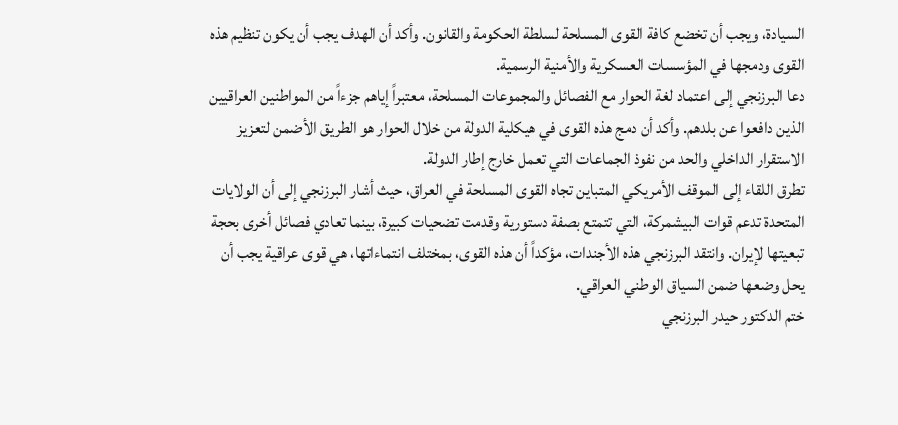السيادة، ويجب أن تخضع كافة القوى المسلحة لسلطة الحكومة والقانون. وأكد أن الهدف يجب أن يكون تنظيم هذه القوى ودمجها في المؤسسات العسكرية والأمنية الرسمية.
دعا البرزنجي إلى اعتماد لغة الحوار مع الفصائل والمجموعات المسلحة، معتبراً إياهم جزءاً من المواطنين العراقيين الذين دافعوا عن بلدهم. وأكد أن دمج هذه القوى في هيكلية الدولة من خلال الحوار هو الطريق الأضمن لتعزيز الاستقرار الداخلي والحد من نفوذ الجماعات التي تعمل خارج إطار الدولة.
تطرق اللقاء إلى الموقف الأمريكي المتباين تجاه القوى المسلحة في العراق، حيث أشار البرزنجي إلى أن الولايات المتحدة تدعم قوات البيشمركة، التي تتمتع بصفة دستورية وقدمت تضحيات كبيرة، بينما تعادي فصائل أخرى بحجة تبعيتها لإيران. وانتقد البرزنجي هذه الأجندات، مؤكداً أن هذه القوى، بمختلف انتماءاتها، هي قوى عراقية يجب أن يحل وضعها ضمن السياق الوطني العراقي.
ختم الدكتور حيدر البرزنجي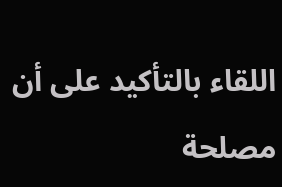اللقاء بالتأكيد على أن مصلحة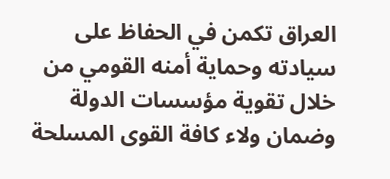العراق تكمن في الحفاظ على سيادته وحماية أمنه القومي من خلال تقوية مؤسسات الدولة وضمان ولاء كافة القوى المسلحة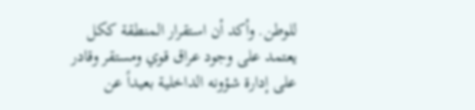للوطن. وأكد أن استقرار المنطقة ككل يعتمد على وجود عراق قوي ومستقر وقادر على إدارة شؤونه الداخلية بعيداً عن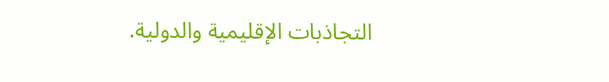التجاذبات الإقليمية والدولية.